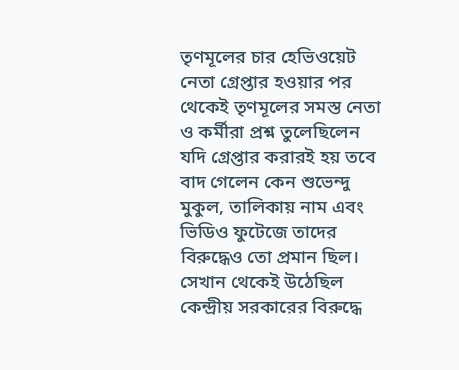তৃণমূলের চার হেভিওয়েট নেতা গ্রেপ্তার হওয়ার পর থেকেই তৃণমূলের সমস্ত নেতা ও কর্মীরা প্রশ্ন তুলেছিলেন যদি গ্রেপ্তার করারই হয় তবে বাদ গেলেন কেন শুভেন্দু মুকুল, তালিকায় নাম এবং ভিডিও ফুটেজে তাদের বিরুদ্ধেও তো প্রমান ছিল। সেখান থেকেই উঠেছিল কেন্দ্রীয় সরকারের বিরুদ্ধে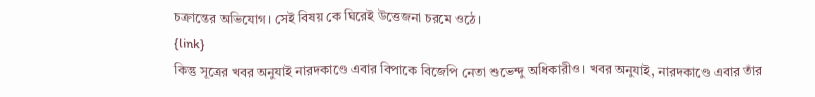চক্রান্তের অভিযোগ। সেই বিষয় কে ঘিরেই উত্তেজনা চরমে ওঠে।
{link}
কিন্তু সূত্রের খবর অনুযাই নারদকাণ্ডে এবার বিপাকে বিজেপি নেতা শুভেন্দু অধিকারীও। খবর অনুযাই, নারদকাণ্ডে এবার তাঁর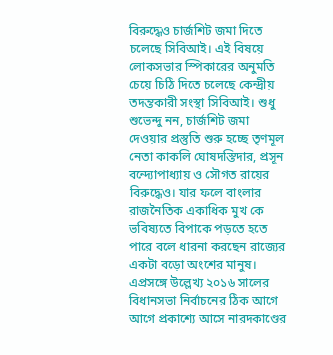বিরুদ্ধেও চার্জশিট জমা দিতে চলেছে সিবিআই। এই বিষয়ে লোকসভার স্পিকারের অনুমতি চেয়ে চিঠি দিতে চলেছে কেন্দ্রীয় তদন্তকারী সংস্থা সিবিআই। শুধু শুভেন্দু নন, চার্জশিট জমা দেওয়ার প্রস্তুতি শুরু হচ্ছে তৃণমূল নেতা কাকলি ঘোষদস্তিদার, প্রসূন বন্দ্যোপাধ্যায় ও সৌগত রায়ের বিরুদ্ধেও। যার ফলে বাংলার রাজনৈতিক একাধিক মুখ কে ভবিষ্যতে বিপাকে পড়তে হতে পারে বলে ধারনা করছেন রাজ্যের একটা বড়ো অংশের মানুষ।
এপ্রসঙ্গে উল্লেখ্য ২০১৬ সালের বিধানসভা নির্বাচনের ঠিক আগে আগে প্রকাশ্যে আসে নারদকাণ্ডের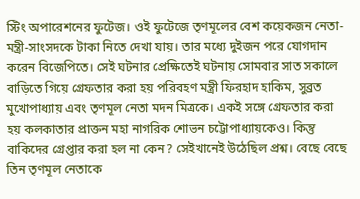স্টিং অপারেশনের ফুটেজ। ওই ফুটেজে তৃণমূলের বেশ কয়েকজন নেতা-মন্ত্রী-সাংসদকে টাকা নিতে দেখা যায়। তার মধ্যে দুইজন পরে যোগদান করেন বিজেপিতে। সেই ঘটনার প্রেক্ষিতেই ঘটনায় সোমবার সাত সকালে বাড়িতে গিয়ে গ্রেফতার করা হয় পরিবহণ মন্ত্রী ফিরহাদ হাকিম, সুব্রত মুখোপাধ্যায় এবং তৃণমূল নেতা মদন মিত্রকে। একই সঙ্গে গ্রেফতার করা হয় কলকাতার প্রাক্তন মহা নাগরিক শোভন চট্টোপাধ্যায়কেও। কিন্তু বাকিদের গ্রেপ্তার করা হল না কেন? সেইখানেই উঠেছিল প্রশ্ন। বেছে বেছে তিন তৃণমূল নেতাকে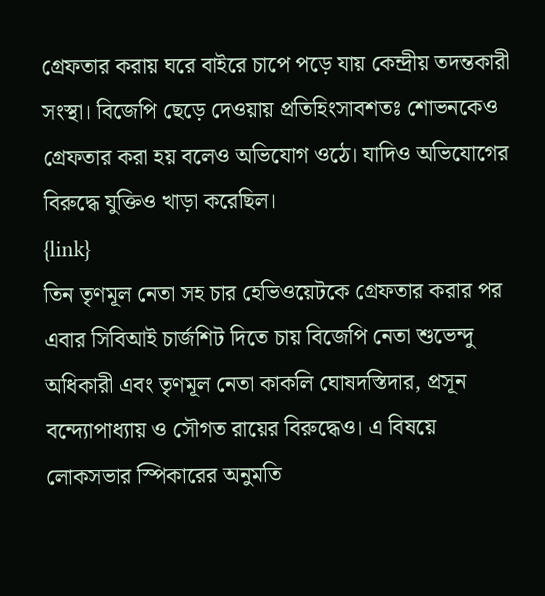গ্রেফতার করায় ঘরে বাইরে চাপে পড়ে যায় কেন্দ্রীয় তদন্তকারী সংস্থা। বিজেপি ছেড়ে দেওয়ায় প্রতিহিংসাবশতঃ শোভনকেও গ্রেফতার করা হয় বলেও অভিযোগ ওঠে। যাদিও অভিযোগের বিরুদ্ধে যুক্তিও খাড়া করেছিল।
{link}
তিন তৃণমূল নেতা সহ চার হেভিওয়েটকে গ্রেফতার করার পর এবার সিবিআই চার্জশিট দিতে চায় বিজেপি নেতা শুভেন্দু অধিকারী এবং তৃণমূল নেতা কাকলি ঘোষদস্তিদার, প্রসূন বন্দ্যোপাধ্যায় ও সৌগত রায়ের বিরুদ্ধেও। এ বিষয়ে লোকসভার স্পিকারের অনুমতি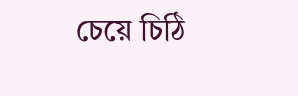চেয়ে চিঠি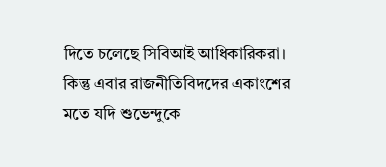দিতে চলেছে সিবিআই আধিকারিকরা।
কিন্তু এবার রাজনীতিবিদদের একাংশের মতে যদি শুভেন্দুকে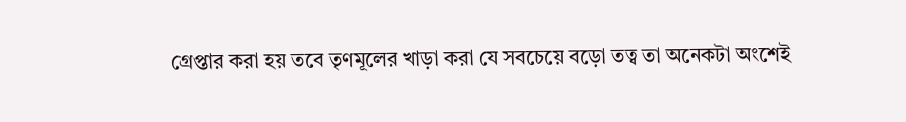গ্রেপ্তার করা হয় তবে তৃণমূলের খাড়া করা যে সবচেয়ে বড়ো তত্ব তা অনেকটা অংশেই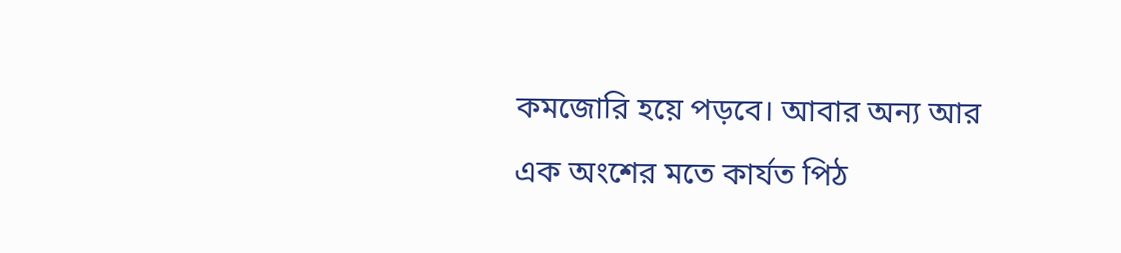কমজোরি হয়ে পড়বে। আবার অন্য আর এক অংশের মতে কার্যত পিঠ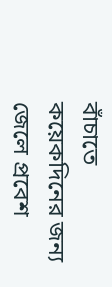বাঁচাতে কয়েকদিনের জন্য জেলে প্রবেশ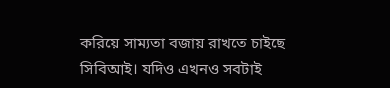করিয়ে সাম্যতা বজায় রাখতে চাইছে সিবিআই। যদিও এখনও সবটাই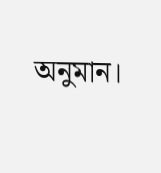অনুমান।